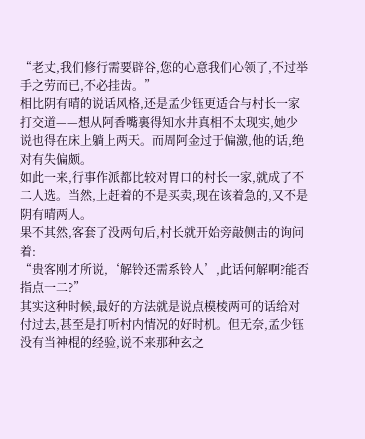“老丈,我们修行需要辟谷,您的心意我们心领了,不过举手之劳而已,不必挂齿。”
相比阴有晴的说话风格,还是孟少钰更适合与村长一家打交道——想从阿香嘴裏得知水井真相不太现实,她少说也得在床上躺上两天。而周阿金过于偏激,他的话,绝对有失偏颇。
如此一来,行事作派都比较对胃口的村长一家,就成了不二人选。当然,上赶着的不是买卖,现在该着急的,又不是阴有晴两人。
果不其然,客套了没两句后,村长就开始旁敲侧击的询问着:
“贵客刚才所说,‘解铃还需系铃人’,此话何解啊?能否指点一二?”
其实这种时候,最好的方法就是说点模棱两可的话给对付过去,甚至是打听村内情况的好时机。但无奈,孟少钰没有当神棍的经验,说不来那种玄之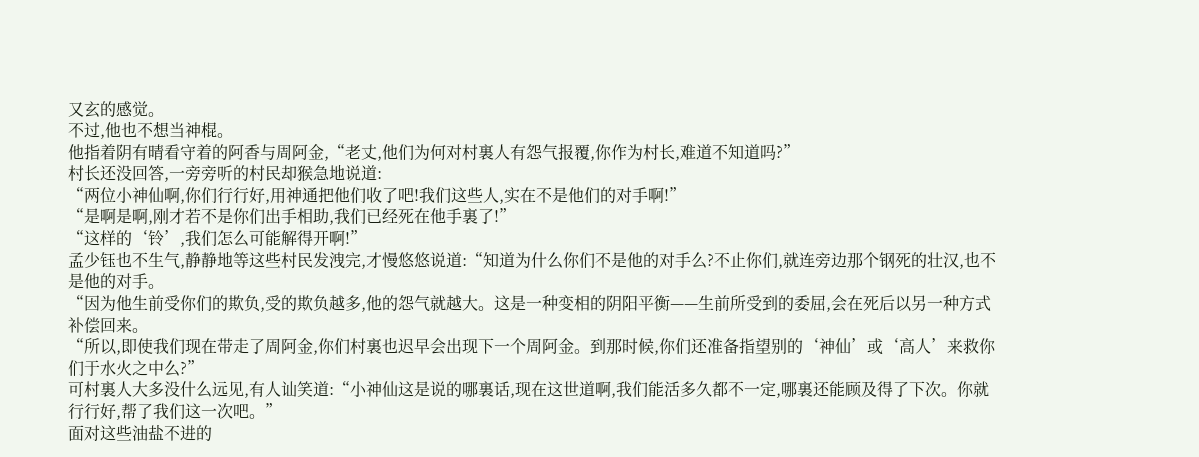又玄的感觉。
不过,他也不想当神棍。
他指着阴有晴看守着的阿香与周阿金,“老丈,他们为何对村裏人有怨气报覆,你作为村长,难道不知道吗?”
村长还没回答,一旁旁听的村民却猴急地说道:
“两位小神仙啊,你们行行好,用神通把他们收了吧!我们这些人,实在不是他们的对手啊!”
“是啊是啊,刚才若不是你们出手相助,我们已经死在他手裏了!”
“这样的‘铃’,我们怎么可能解得开啊!”
孟少钰也不生气,静静地等这些村民发洩完,才慢悠悠说道:“知道为什么你们不是他的对手么?不止你们,就连旁边那个钢死的壮汉,也不是他的对手。
“因为他生前受你们的欺负,受的欺负越多,他的怨气就越大。这是一种变相的阴阳平衡——生前所受到的委屈,会在死后以另一种方式补偿回来。
“所以,即使我们现在带走了周阿金,你们村裏也迟早会出现下一个周阿金。到那时候,你们还准备指望别的‘神仙’或‘高人’来救你们于水火之中么?”
可村裏人大多没什么远见,有人讪笑道:“小神仙这是说的哪裏话,现在这世道啊,我们能活多久都不一定,哪裏还能顾及得了下次。你就行行好,帮了我们这一次吧。”
面对这些油盐不进的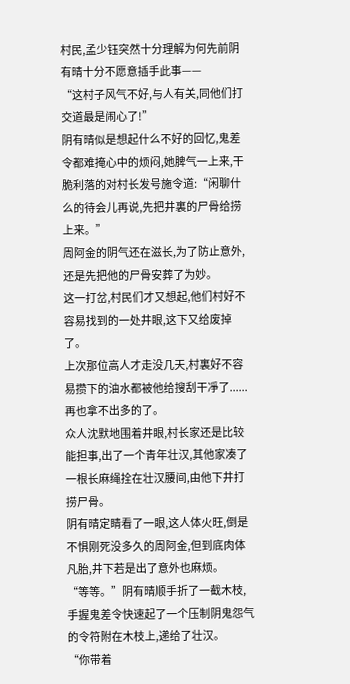村民,孟少钰突然十分理解为何先前阴有晴十分不愿意插手此事——
“这村子风气不好,与人有关,同他们打交道最是闹心了!”
阴有晴似是想起什么不好的回忆,鬼差令都难掩心中的烦闷,她脾气一上来,干脆利落的对村长发号施令道:“闲聊什么的待会儿再说,先把井裏的尸骨给捞上来。”
周阿金的阴气还在滋长,为了防止意外,还是先把他的尸骨安葬了为妙。
这一打岔,村民们才又想起,他们村好不容易找到的一处井眼,这下又给废掉了。
上次那位高人才走没几天,村裏好不容易攒下的油水都被他给搜刮干凈了......再也拿不出多的了。
众人沈默地围着井眼,村长家还是比较能担事,出了一个青年壮汉,其他家凑了一根长麻绳拴在壮汉腰间,由他下井打捞尸骨。
阴有晴定睛看了一眼,这人体火旺,倒是不惧刚死没多久的周阿金,但到底肉体凡胎,井下若是出了意外也麻烦。
“等等。”阴有晴顺手折了一截木枝,手握鬼差令快速起了一个压制阴鬼怨气的令符附在木枝上,递给了壮汉。
“你带着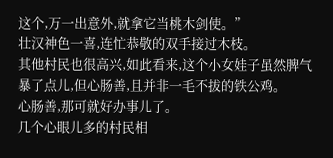这个,万一出意外,就拿它当桃木剑使。”
壮汉神色一喜,连忙恭敬的双手接过木枝。
其他村民也很高兴,如此看来,这个小女娃子虽然脾气暴了点儿,但心肠善,且并非一毛不拔的铁公鸡。
心肠善,那可就好办事儿了。
几个心眼儿多的村民相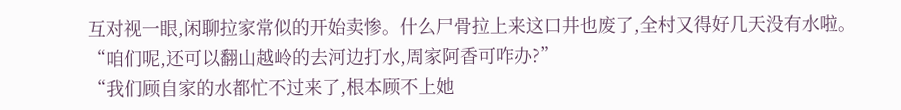互对视一眼,闲聊拉家常似的开始卖惨。什么尸骨拉上来这口井也废了,全村又得好几天没有水啦。
“咱们呢,还可以翻山越岭的去河边打水,周家阿香可咋办?”
“我们顾自家的水都忙不过来了,根本顾不上她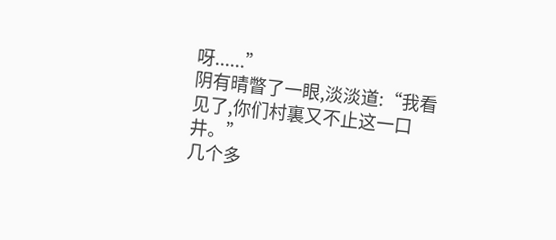呀......”
阴有晴瞥了一眼,淡淡道:“我看见了,你们村裏又不止这一口井。”
几个多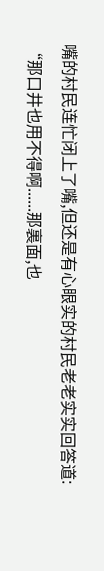嘴的村民连忙闭上了嘴,但还是有心眼实的村民老老实实回答道:
“那口井也用不得啊......那裏面,也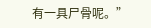有一具尸骨呢。”